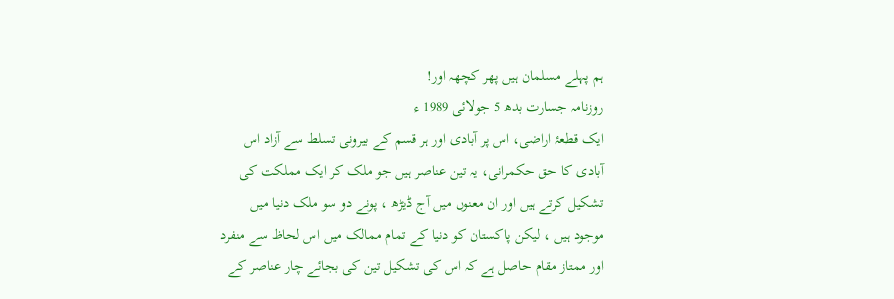ہم پہلے مسلمان ہیں پھر کچھہ اور!
روزنامہ جسارت بدھ 5 جولائی 1989 ء
ایک قطعۂ اراضی، اس پر آبادی اور ہر قسم کے بیرونی تسلط سے آزاد اس آبادی کا حق حکمرانی، یہ تین عناصر ہیں جو ملک کر ایک مملکت کی تشکیل کرتے ہیں اور ان معنوں میں آج ڈیڑھ ، پونے دو سو ملک دنیا میں موجود ہیں ، لیکن پاکستان کو دنیا کے تمام ممالک میں اس لحاظ سے منفرد اور ممتاز مقام حاصل ہے کہ اس کی تشکیل تین کی بجائے چار عناصر کے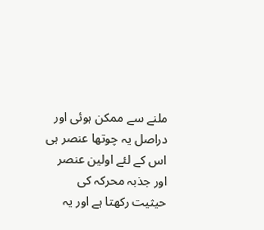ملنے سے ممکن ہوئی اور دراصل یہ چوتھا عنصر ہی اس کے لئے اولین عنصر اور جذبہ محرکہ کی حیثیت رکھتا ہے اور یہ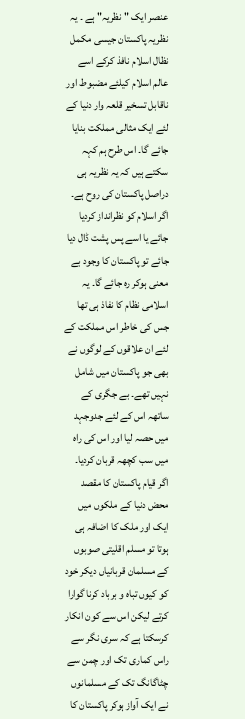عنصر ایک " نظریہ" ہے ۔ یہ نظریہ پاکستان جیسی مکمل نظال اسلام نافذ کرکے اسے عالم اسلام کیلئے مضبوط اور ناقابل تسخیر قلعہ وار دنیا کے لئے ایک مثالی مملکت بنایا جائے گا۔ اس طرح ہم کہہ سکتے ہیں کہ یہ نظریہ ہی دراصل پاکستان کی روح ہے۔ اگر اسلام کو نظرانداز کردیا جائے یا اسے پس پشت ڈال دیا جائے تو پاکستان کا وجود بے معنی ہوکر رہ جائے گا۔ یہ اسلامی نظام کا نفاذ ہی تھا جس کی خاطر اس مملکت کے لئے ان علاقوں کے لوگوں نے بھی جو پاکستان میں شامل نہیں تھے۔ بے جگری کے ساتھہ اس کے لئے جدوجہد میں حصہ لیا اور اس کی راہ میں سب کچھہ قربان کردیا۔ اگر قیام پاکستان کا مقصد محض دنیا کے ملکوں میں ایک اور ملک کا اضافہ ہی ہوتا تو مسلم اقلیتی صوبوں کے مسلمان قربانیاں دیکر خود کو کیوں تباہ و برباد کرنا گوارا کرتے لیکن اس سے کون انکار کرسکتا ہے کہ سری نگر سے راس کماری تک اور چمن سے چٹاگانگ تک کے مسلمانوں نے ایک آواز ہوکر پاکستان کا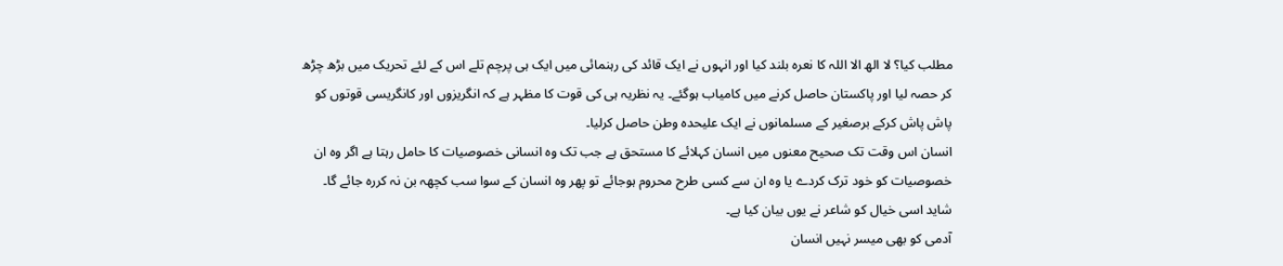مطلب کیا؟ لا الھ الا اللہ کا نعرہ بلند کیا اور انہوں نے ایک قائد کی رہنمائی میں ایک ہی پرچم تلے اس کے لئے تحریک میں بڑھ چڑھ کر حصہ لیا اور پاکستان حاصل کرنے میں کامیاب ہوگئے۔ یہ نظریہ ہی کی قوت کا مظہر ہے کہ انگریزوں اور کانگریسی قوتوں کو پاش پاش کرکے برصغیر کے مسلمانوں نے ایک علیحدہ وطن حاصل کرلیا۔
انسان اس وقت تک صحیح معنوں میں انسان کہلائے کا مستحق ہے جب تک وہ انسانی خصوصیات کا حامل رہتا ہے اگر وہ ان خصوصیات کو خود ترک کردے یا وہ ان سے کسی طرح محروم ہوجائے تو پھر وہ انسان کے سوا سب کچھہ بن نہ کررہ جائے گا۔ شاید اسی خیال کو شاعر نے یوں بیان کیا ہے۔
آدمی کو بھی میسر نہیں انسان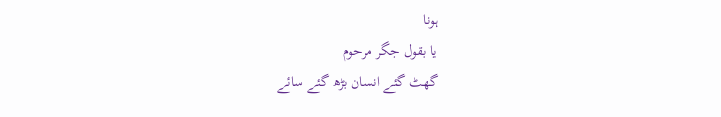ہونا
یا بقول جگر مرحوم
گھٹ گئے انسان بڑھ گئے سائے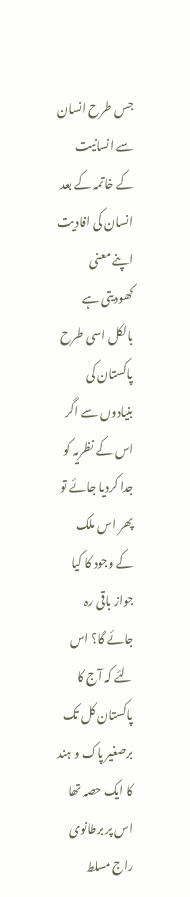جس طرح انسان سے انسانیت کے خاتمہ کے بعد انسان کی افادیت اپنے معنی کھودیتی ہے بالکل اسی طرح پاکستان کی بنیادوں سے اگر اس کے نظریہ کو جدا کردیا جائے تو پھر اس ملک کے وجود کا کیا جواز باقی رہ جائے گا؟ اس لئے کہ آج کا پاکستان کل تک برصغیر پاک و ہند کا ایک حصہ تھا اس پر برطانوی راج مسلط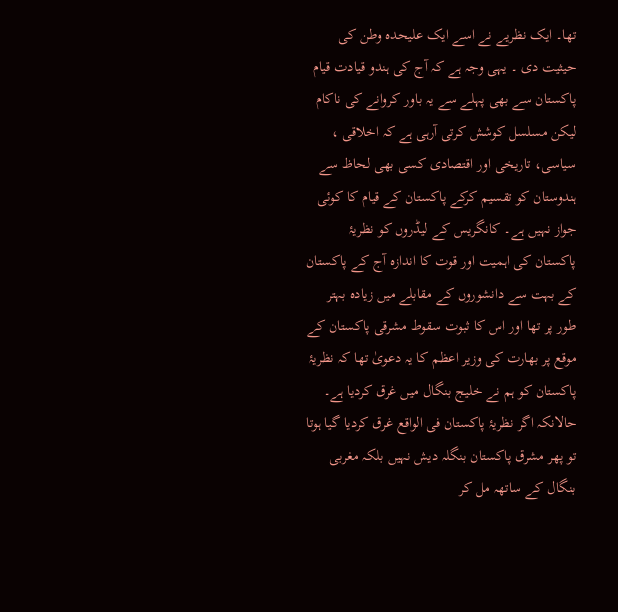تھا۔ ایک نظریے نے اسے ایک علیحدہ وطن کی حیثیت دی ۔ یہی وجہ ہے کہ آج کی ہندو قیادت قیام پاکستان سے بھی پہلے سے یہ باور کروانے کی ناکام لیکن مسلسل کوشش کرتی آرہی ہے کہ اخلاقی ، سیاسی، تاریخی اور اقتصادی کسی بھی لحاظ سے ہندوستان کو تقسیم کرکے پاکستان کے قیام کا کوئی جواز نہیں ہے۔ کانگریس کے لیڈروں کو نظریۂ پاکستان کی اہمیت اور قوت کا اندازہ آج کے پاکستان کے بہت سے دانشوروں کے مقابلے میں زیادہ بہتر طور پر تھا اور اس کا ثبوت سقوط مشرقی پاکستان کے موقع پر بھارت کی وزیر اعظم کا یہ دعویٰ تھا کہ نظریۂ پاکستان کو ہم نے خلیج بنگال میں غرق کردیا ہے۔ حالانکہ اگر نظریۂ پاکستان فی الواقع غرق کردیا گیا ہوتا تو پھر مشرق پاکستان بنگلہ دیش نہیں بلکہ مغربی بنگال کے ساتھہ مل کر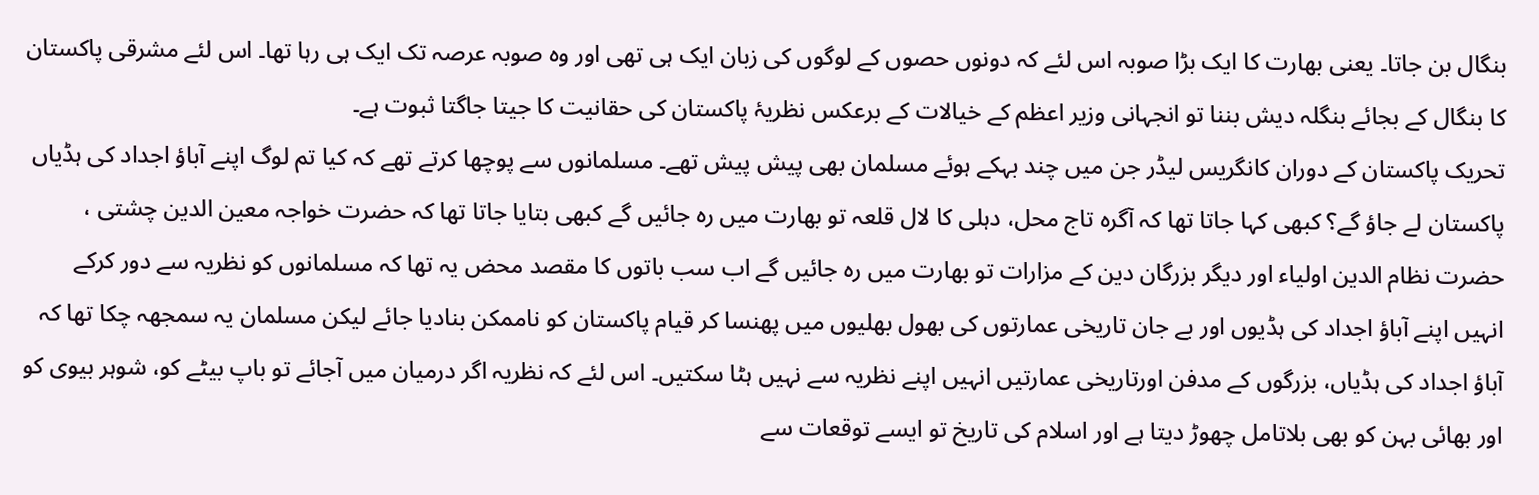بنگال بن جاتا۔ یعنی بھارت کا ایک بڑا صوبہ اس لئے کہ دونوں حصوں کے لوگوں کی زبان ایک ہی تھی اور وہ صوبہ عرصہ تک ایک ہی رہا تھا۔ اس لئے مشرقی پاکستان کا بنگال کے بجائے بنگلہ دیش بننا تو انجہانی وزیر اعظم کے خیالات کے برعکس نظریۂ پاکستان کی حقانیت کا جیتا جاگتا ثبوت ہے۔
تحریک پاکستان کے دوران کانگریس لیڈر جن میں چند بہکے ہوئے مسلمان بھی پیش پیش تھے۔ مسلمانوں سے پوچھا کرتے تھے کہ کیا تم لوگ اپنے آباؤ اجداد کی ہڈیاں پاکستان لے جاؤ گے؟ کبھی کہا جاتا تھا کہ آگرہ تاج محل، دہلی کا لال قلعہ تو بھارت میں رہ جائیں گے کبھی بتایا جاتا تھا کہ حضرت خواجہ معین الدین چشتی ، حضرت نظام الدین اولیاء اور دیگر بزرگان دین کے مزارات تو بھارت میں رہ جائیں گے اب سب باتوں کا مقصد محض یہ تھا کہ مسلمانوں کو نظریہ سے دور کرکے انہیں اپنے آباؤ اجداد کی ہڈیوں اور بے جان تاریخی عمارتوں کی بھول بھلیوں میں پھنسا کر قیام پاکستان کو ناممکن بنادیا جائے لیکن مسلمان یہ سمجھہ چکا تھا کہ آباؤ اجداد کی ہڈیاں، بزرگوں کے مدفن اورتاریخی عمارتیں انہیں اپنے نظریہ سے نہیں ہٹا سکتیں۔ اس لئے کہ نظریہ اگر درمیان میں آجائے تو باپ بیٹے کو، شوہر بیوی کو اور بھائی بہن کو بھی بلاتامل چھوڑ دیتا ہے اور اسلام کی تاریخ تو ایسے توقعات سے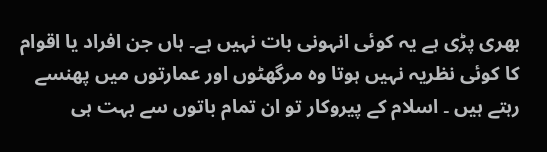بھری پڑی ہے یہ کوئی انہونی بات نہیں ہے۔ ہاں جن افراد یا اقوام کا کوئی نظریہ نہیں ہوتا وہ مرگھٹوں اور عمارتوں میں پھنسے رہتے ہیں ۔ اسلام کے پیروکار تو ان تمام باتوں سے بہت ہی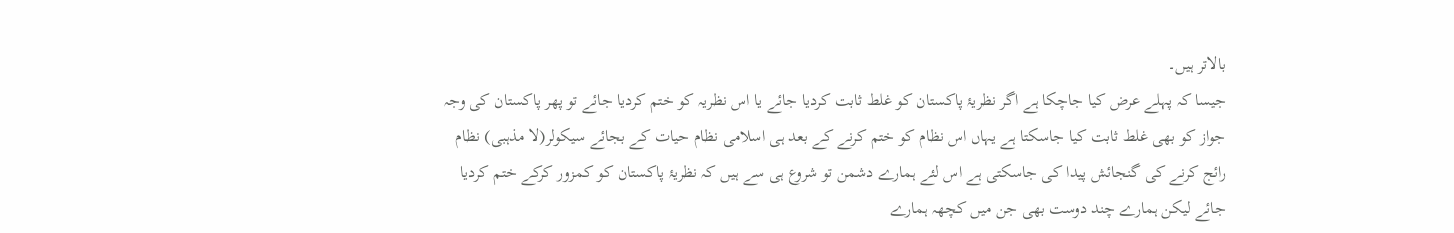بالاتر ہیں۔
جیسا کہ پہلے عرض کیا جاچکا ہے اگر نظریۂ پاکستان کو غلط ثابت کردیا جائے یا اس نظریہ کو ختم کردیا جائے تو پھر پاکستان کی وجہ جواز کو بھی غلط ثابت کیا جاسکتا ہے یہاں اس نظام کو ختم کرنے کے بعد ہی اسلامی نظام حیات کے بجائے سیکولر(لا مذہبی) نظام رائج کرنے کی گنجائش پیدا کی جاسکتی ہے اس لئے ہمارے دشمن تو شروع ہی سے ہیں کہ نظریۂ پاکستان کو کمزور کرکے ختم کردیا جائے لیکن ہمارے چند دوست بھی جن میں کچھہ ہمارے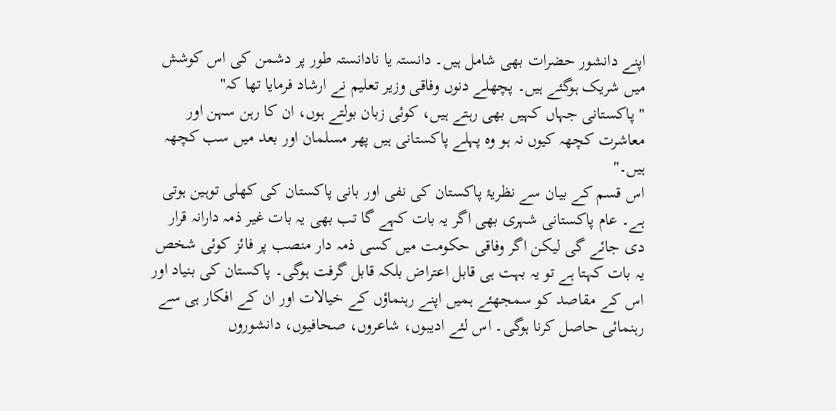اپنے دانشور حضرات بھی شامل ہیں۔ دانستہ یا نادانستہ طور پر دشمن کی اس کوشش میں شریک ہوگئے ہیں۔ پچھلے دنوں وفاقی وزیر تعلیم نے ارشاد فرمایا تھا کہ"
" پاکستانی جہاں کہیں بھی رہتے ہیں، کوئی زبان بولتے ہوں، ان کا رہن سہن اور معاشرت کچھہ کیوں نہ ہو وہ پہلے پاکستانی ہیں پھر مسلمان اور بعد میں سب کچھہ ہیں۔"
اس قسم کے بیان سے نظریۂ پاکستان کی نفی اور بانی پاکستان کی کھلی توہین ہوتی ہے۔ عام پاکستانی شہری بھی اگر یہ بات کہے گا تب بھی یہ بات غیر ذمہ دارانہ قرار دی جائے گی لیکن اگر وفاقی حکومت میں کسی ذمہ دار منصب پر فائز کوئی شخص یہ بات کہتا ہے تو یہ بہت ہی قابل اعتراض بلکہ قابل گرفت ہوگی۔ پاکستان کی بنیاد اور اس کے مقاصد کو سمجھئے ہمیں اپنے رہنماؤں کے خیالات اور ان کے افکار ہی سے رہنمائی حاصل کرنا ہوگی۔ اس لئے ادیبوں، شاعروں، صحافیوں، دانشوروں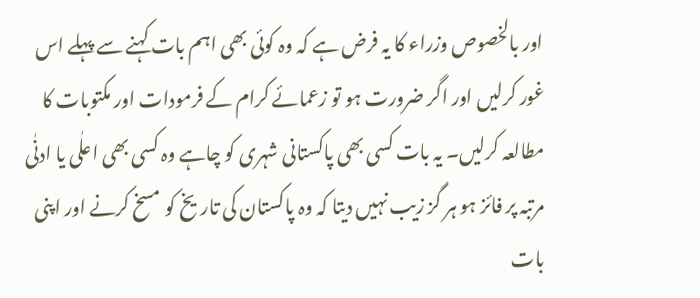اور بالخصوص وزراء کا یہ فرض ہے کہ وہ کوئی بھی اہم بات کہنے سے پہلے اس غور کرلیں اور اگر ضرورت ہو تو زعمائے کرام کے فرمودات اور مکتوبات کا مطالعہ کرلیں۔ یہ بات کسی بھی پاکستانی شہری کو چاہے وہ کسی بھی اعلٰی یا ادنٰی مرتبہ پر فائز ہو ہر گز زیب نہیں دیتا کہ وہ پاکستان کی تاریخ کو مسخ کرنے اور اپنی بات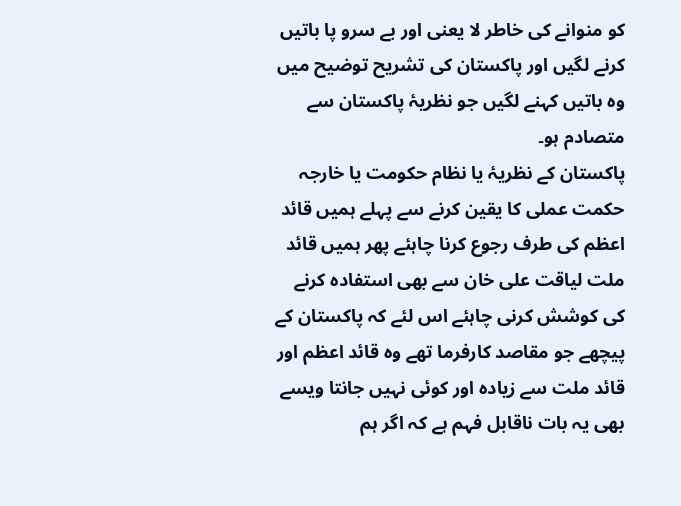کو منوانے کی خاطر لا یعنی اور بے سرو پا باتیں کرنے لگیں اور پاکستان کی تشریح توضیح میں وہ باتیں کہنے لگیں جو نظریۂ پاکستان سے متصادم ہو۔
پاکستان کے نظریۂ یا نظام حکومت یا خارجہ حکمت عملی کا یقین کرنے سے پہلے ہمیں قائد اعظم کی طرف رجوع کرنا چاہئے پھر ہمیں قائد ملت لیاقت علی خان سے بھی استفادہ کرنے کی کوشش کرنی چاہئے اس لئے کہ پاکستان کے پیچھے جو مقاصد کارفرما تھے وہ قائد اعظم اور قائد ملت سے زیادہ اور کوئی نہیں جانتا ویسے بھی یہ بات ناقابل فہم ہے کہ اگر ہم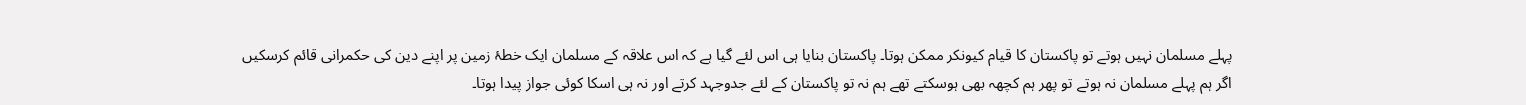پہلے مسلمان نہیں ہوتے تو پاکستان کا قیام کیونکر ممکن ہوتا۔ پاکستان بنایا ہی اس لئے گیا ہے کہ اس علاقہ کے مسلمان ایک خطۂ زمین پر اپنے دین کی حکمرانی قائم کرسکیں اگر ہم پہلے مسلمان نہ ہوتے تو پھر ہم کچھہ بھی ہوسکتے تھے ہم نہ تو پاکستان کے لئے جدوجہد کرتے اور نہ ہی اسکا کوئی جواز پیدا ہوتا۔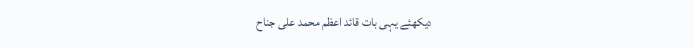دیکھئے یہی بات قائد اعظم محمد علی جناح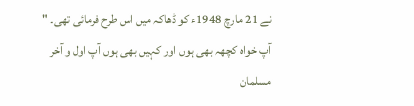نے 21 مارچ 1948ء کو ڈھاکہ میں اس طرح فرمائی تھی۔ " آپ خواہ کچھہ بھی ہوں اور کہیں بھی ہوں آپ اول و آخر مسلمان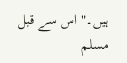ہیں۔" اس سے قبل مسلم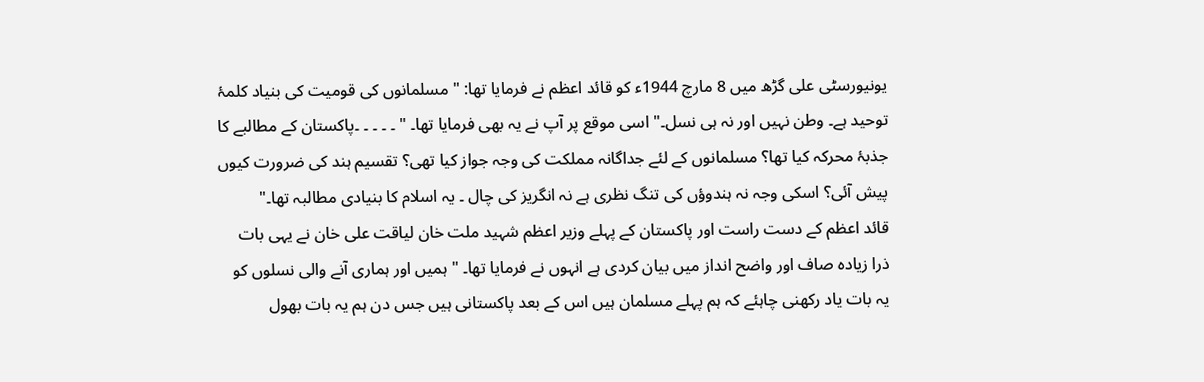یونیورسٹی علی گڑھ میں 8 مارچ 1944ء کو قائد اعظم نے فرمایا تھا: " مسلمانوں کی قومیت کی بنیاد کلمۂ توحید ہے۔ وطن نہیں اور نہ ہی نسل۔" اسی موقع پر آپ نے یہ بھی فرمایا تھا۔ " ۔ ۔ ۔ ۔ ۔پاکستان کے مطالبے کا جذبۂ محرکہ کیا تھا؟ مسلمانوں کے لئے جداگانہ مملکت کی وجہ جواز کیا تھی؟ تقسیم ہند کی ضرورت کیوں پیش آئی؟ اسکی وجہ نہ ہندوؤں کی تنگ نظری ہے نہ انگریز کی چال ۔ یہ اسلام کا بنیادی مطالبہ تھا۔"
قائد اعظم کے دست راست اور پاکستان کے پہلے وزیر اعظم شہید ملت خان لیاقت علی خان نے یہی بات ذرا زیادہ صاف اور واضح انداز میں بیان کردی ہے انہوں نے فرمایا تھا۔ " ہمیں اور ہماری آنے والی نسلوں کو یہ بات یاد رکھنی چاہئے کہ ہم پہلے مسلمان ہیں اس کے بعد پاکستانی ہیں جس دن ہم یہ بات بھول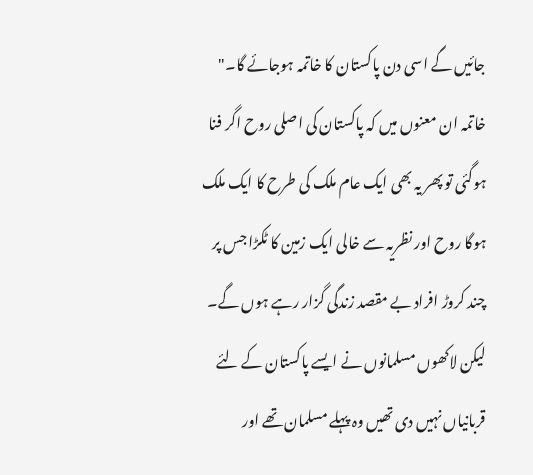جائیں گے اسی دن پاکستان کا خاتمہ ہوجائے گا۔" خاتمہ ان معنوں میں کہ پاکستان کی اصلی روح اگر فنا ہوگئی تو پھر یہ بھی ایک عام ملک کی طرح کا ایک ملک ہوگا روح اور نظریہ سے خالی ایک زمین کا ٹکڑا جس پر چند کروڑ افراد بے مقصد زندگی گزار رہے ہوں گے۔ لیکن لاکھوں مسلمانوں نے ایسے پاکستان کے لئے قربانیاں نہیں دی تھیں وہ پہلے مسلمان تھے اور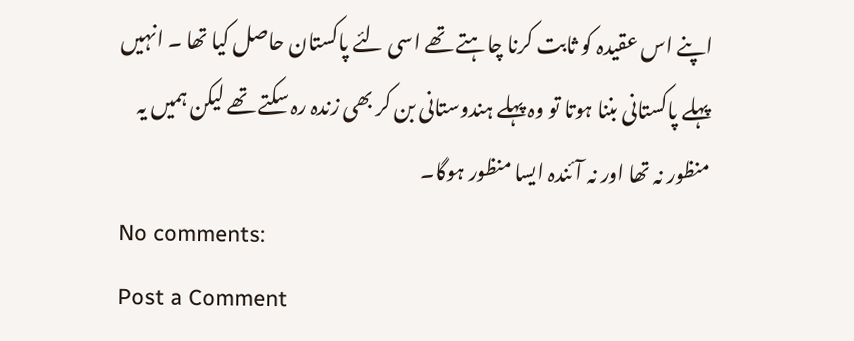اپنے اس عقیدہ کو ثابت کرنا چاہتے تھے اسی لئے پاکستان حاصل کیا تھا ۔ انہیں پہلے پاکستانی بننا ہوتا تو وہ پہلے ہندوستانی بن کر بھی زندہ رہ سکتے تھے لیکن ہمیں یہ منظور نہ تھا اور نہ آئندہ ایسا منظور ہوگا۔
No comments:
Post a Comment